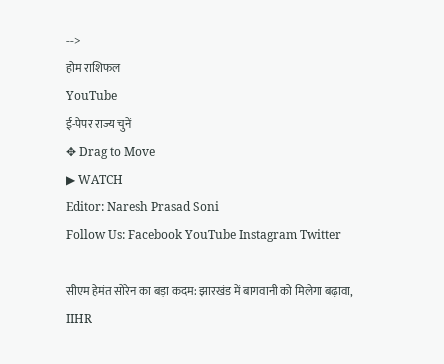-->
होम राशिफल
YouTube
ई-पेपर राज्य चुनें
✥ Drag to Move
▶ WATCH
Editor: Naresh Prasad Soni
Follow Us: Facebook YouTube Instagram Twitter

सीएम हेमंत सोरेन का बड़ा कदम: झारखंड में बागवानी को मिलेगा बढ़ावा, IIHR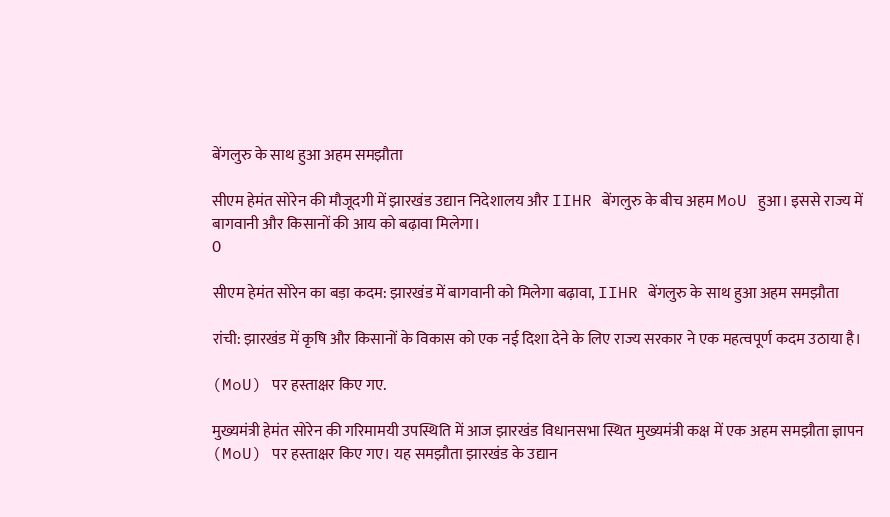बेंगलुरु के साथ हुआ अहम समझौता

सीएम हेमंत सोरेन की मौजूदगी में झारखंड उद्यान निदेशालय और IIHR बेंगलुरु के बीच अहम MoU हुआ। इससे राज्य में बागवानी और किसानों की आय को बढ़ावा मिलेगा।
0

सीएम हेमंत सोरेन का बड़ा कदम: झारखंड में बागवानी को मिलेगा बढ़ावा, IIHR बेंगलुरु के साथ हुआ अहम समझौता

रांची: झारखंड में कृषि और किसानों के विकास को एक नई दिशा देने के लिए राज्य सरकार ने एक महत्वपूर्ण कदम उठाया है।

(MoU) पर हस्ताक्षर किए गए.

मुख्यमंत्री हेमंत सोरेन की गरिमामयी उपस्थिति में आज झारखंड विधानसभा स्थित मुख्यमंत्री कक्ष में एक अहम समझौता ज्ञापन (MoU) पर हस्ताक्षर किए गए। यह समझौता झारखंड के उद्यान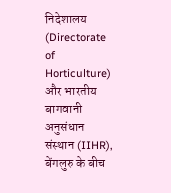निदेशालय (Directorate of Horticulture) और भारतीय बागवानी अनुसंधान संस्थान (IIHR), बेंगलुरु के बीच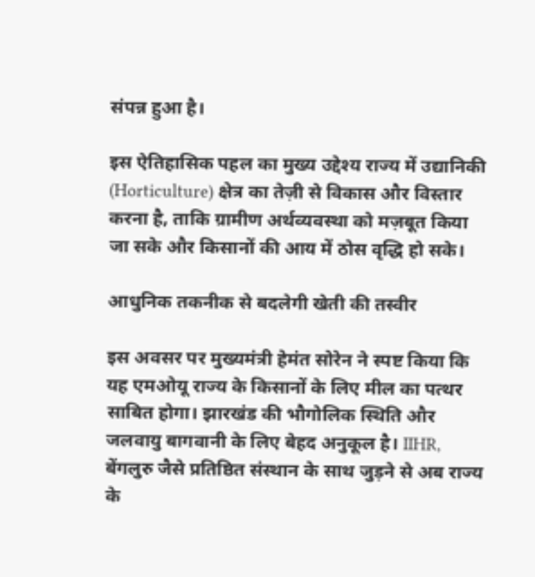संपन्न हुआ है।

इस ऐतिहासिक पहल का मुख्य उद्देश्य राज्य में उद्यानिकी (Horticulture) क्षेत्र का तेज़ी से विकास और विस्तार करना है, ताकि ग्रामीण अर्थव्यवस्था को मज़बूत किया जा सके और किसानों की आय में ठोस वृद्धि हो सके।

आधुनिक तकनीक से बदलेगी खेती की तस्वीर

इस अवसर पर मुख्यमंत्री हेमंत सोरेन ने स्पष्ट किया कि यह एमओयू राज्य के किसानों के लिए मील का पत्थर साबित होगा। झारखंड की भौगोलिक स्थिति और जलवायु बागवानी के लिए बेहद अनुकूल है। IIHR, बेंगलुरु जैसे प्रतिष्ठित संस्थान के साथ जुड़ने से अब राज्य के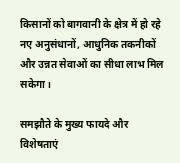किसानों को बागवानी के क्षेत्र में हो रहे नए अनुसंधानों, आधुनिक तकनीकों और उन्नत सेवाओं का सीधा लाभ मिल सकेगा।

समझौते के मुख्य फायदे और विशेषताएं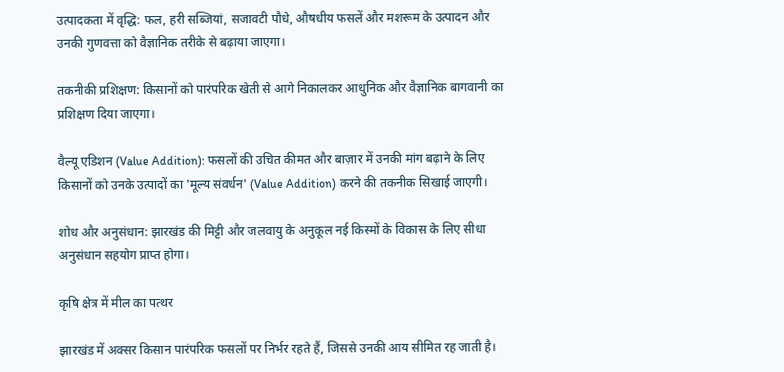उत्पादकता में वृद्धि: फल, हरी सब्जियां, सजावटी पौधे, औषधीय फसलें और मशरूम के उत्पादन और उनकी गुणवत्ता को वैज्ञानिक तरीके से बढ़ाया जाएगा।

तकनीकी प्रशिक्षण: किसानों को पारंपरिक खेती से आगे निकालकर आधुनिक और वैज्ञानिक बागवानी का प्रशिक्षण दिया जाएगा।

वैल्यू एडिशन (Value Addition): फसलों की उचित कीमत और बाज़ार में उनकी मांग बढ़ाने के लिए किसानों को उनके उत्पादों का 'मूल्य संवर्धन' (Value Addition) करने की तकनीक सिखाई जाएगी।

शोध और अनुसंधान: झारखंड की मिट्टी और जलवायु के अनुकूल नई किस्मों के विकास के लिए सीधा अनुसंधान सहयोग प्राप्त होगा।

कृषि क्षेत्र में मील का पत्थर

झारखंड में अक्सर किसान पारंपरिक फसलों पर निर्भर रहते हैं, जिससे उनकी आय सीमित रह जाती है।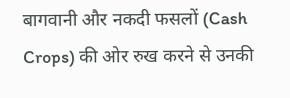बागवानी और नकदी फसलों (Cash Crops) की ओर रुख करने से उनकी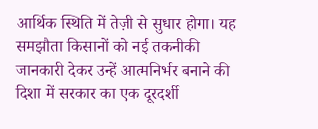आर्थिक स्थिति में तेज़ी से सुधार होगा। यह समझौता किसानों को नई तकनीकी जानकारी देकर उन्हें आत्मनिर्भर बनाने की दिशा में सरकार का एक दूरदर्शी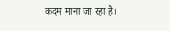कदम माना जा रहा है।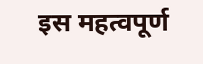इस महत्वपूर्ण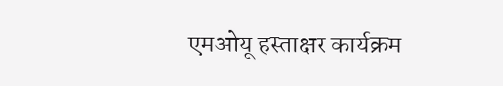एमओयू हस्ताक्षर कार्यक्रम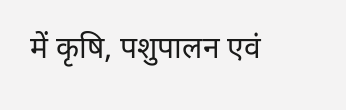में कृषि, पशुपालन एवं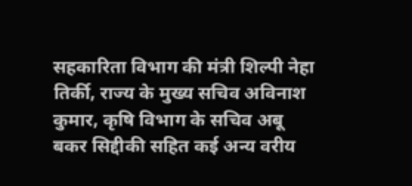सहकारिता विभाग की मंत्री शिल्पी नेहा तिर्की, राज्य के मुख्य सचिव अविनाश कुमार, कृषि विभाग के सचिव अबू बकर सिद्दीकी सहित कई अन्य वरीय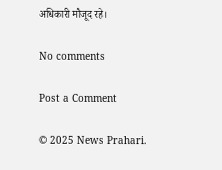अधिकारी मौजूद रहे।

No comments

Post a Comment

© 2025 News Prahari.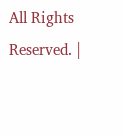All Rights Reserved. |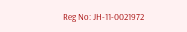Reg No: JH-11-0021972